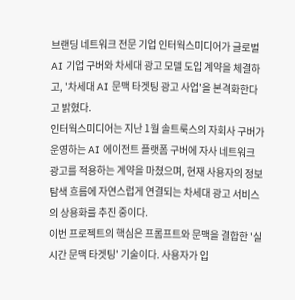브랜딩 네트워크 전문 기업 인터웍스미디어가 글로벌 AI 기업 구버와 차세대 광고 모델 도입 계약을 체결하고, '차세대 AI 문맥 타겟팅 광고 사업'을 본격화한다고 밝혔다.
인터웍스미디어는 지난 1월 솔트룩스의 자회사 구버가 운영하는 AI 에이전트 플랫폼 구버에 자사 네트워크 광고를 적용하는 계약을 마쳤으며, 현재 사용자의 정보 탐색 흐름에 자연스럽게 연결되는 차세대 광고 서비스의 상용화를 추진 중이다.
이번 프로젝트의 핵심은 프롬프트와 문맥을 결합한 '실시간 문맥 타겟팅' 기술이다. 사용자가 입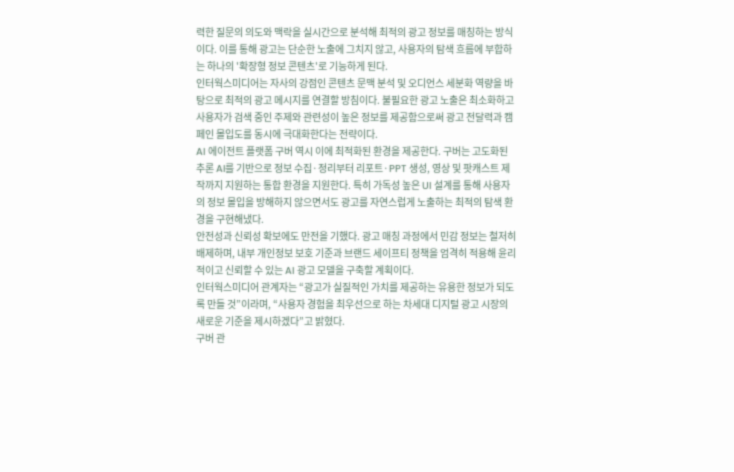력한 질문의 의도와 맥락을 실시간으로 분석해 최적의 광고 정보를 매칭하는 방식이다. 이를 통해 광고는 단순한 노출에 그치지 않고, 사용자의 탐색 흐름에 부합하는 하나의 '확장형 정보 콘텐츠'로 기능하게 된다.
인터웍스미디어는 자사의 강점인 콘텐츠 문맥 분석 및 오디언스 세분화 역량을 바탕으로 최적의 광고 메시지를 연결할 방침이다. 불필요한 광고 노출은 최소화하고 사용자가 검색 중인 주제와 관련성이 높은 정보를 제공함으로써 광고 전달력과 캠페인 몰입도를 동시에 극대화한다는 전략이다.
AI 에이전트 플랫폼 구버 역시 이에 최적화된 환경을 제공한다. 구버는 고도화된 추론 AI를 기반으로 정보 수집·정리부터 리포트·PPT 생성, 영상 및 팟캐스트 제작까지 지원하는 통합 환경을 지원한다. 특히 가독성 높은 UI 설계를 통해 사용자의 정보 몰입을 방해하지 않으면서도 광고를 자연스럽게 노출하는 최적의 탐색 환경을 구현해냈다.
안전성과 신뢰성 확보에도 만전을 기했다. 광고 매칭 과정에서 민감 정보는 철저히 배제하며, 내부 개인정보 보호 기준과 브랜드 세이프티 정책을 엄격히 적용해 윤리적이고 신뢰할 수 있는 AI 광고 모델을 구축할 계획이다.
인터웍스미디어 관계자는 “광고가 실질적인 가치를 제공하는 유용한 정보가 되도록 만들 것”이라며, “사용자 경험을 최우선으로 하는 차세대 디지털 광고 시장의 새로운 기준을 제시하겠다”고 밝혔다.
구버 관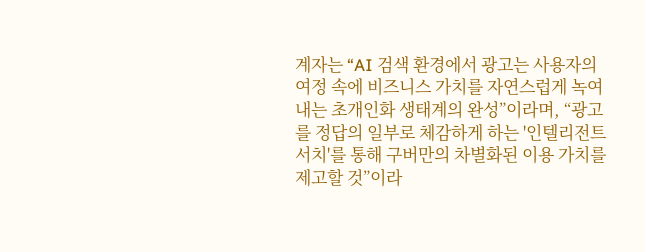계자는 “AI 검색 환경에서 광고는 사용자의 여정 속에 비즈니스 가치를 자연스럽게 녹여내는 초개인화 생태계의 완성”이라며, “광고를 정답의 일부로 체감하게 하는 '인텔리전트 서치'를 통해 구버만의 차별화된 이용 가치를 제고할 것”이라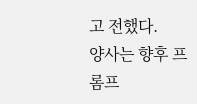고 전했다.
양사는 향후 프롬프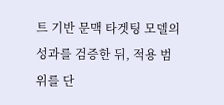트 기반 문맥 타겟팅 모델의 성과를 검증한 뒤, 적용 범위를 단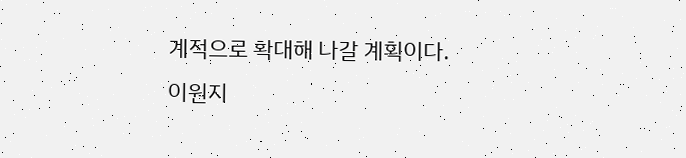계적으로 확대해 나갈 계획이다.
이원지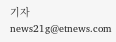기자 news21g@etnews.com